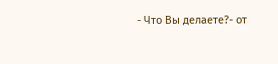- Что Вы делаете?- от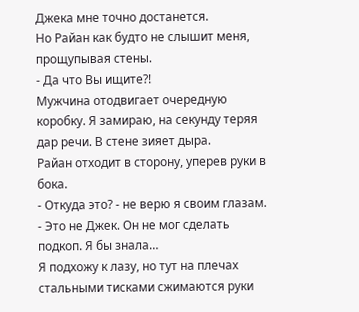Джека мне точно достанется.
Но Райан как будто не слышит меня, прощупывая стены.
- Да что Вы ищите?!
Мужчина отодвигает очередную коробку. Я замираю, на секунду теряя дар речи. В стене зияет дыра.
Райан отходит в сторону, уперев руки в бока.
- Откуда это? - не верю я своим глазам. - Это не Джек. Он не мог сделать подкоп. Я бы знала…
Я подхожу к лазу, но тут на плечах стальными тисками сжимаются руки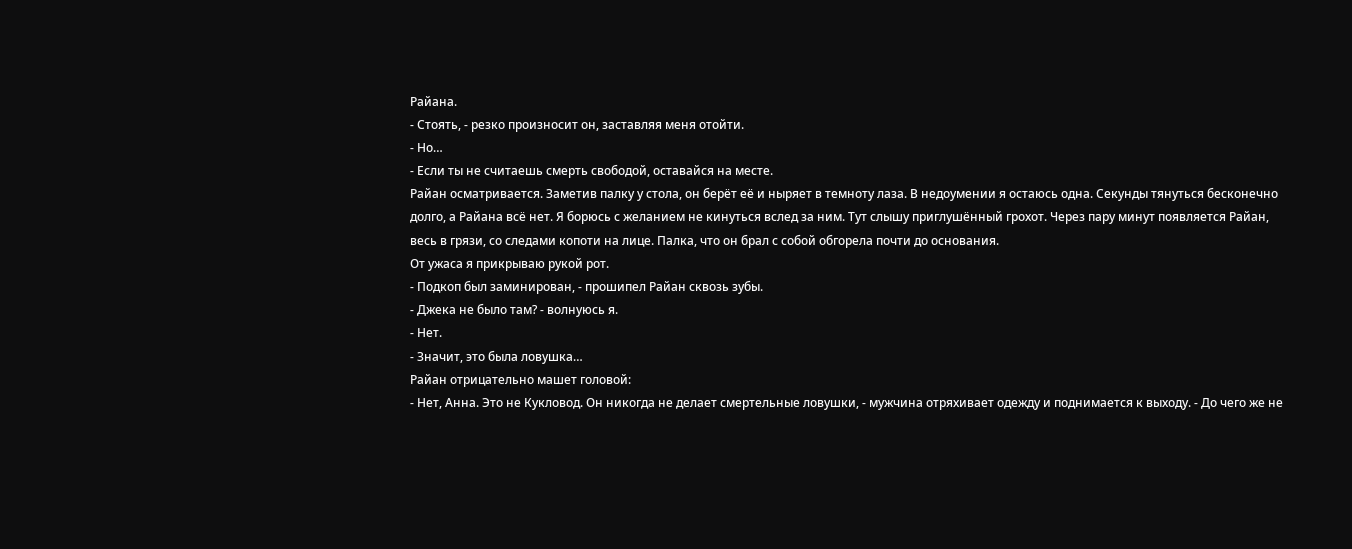Райана.
- Стоять, - резко произносит он, заставляя меня отойти.
- Но…
- Если ты не считаешь смерть свободой, оставайся на месте.
Райан осматривается. Заметив палку у стола, он берёт её и ныряет в темноту лаза. В недоумении я остаюсь одна. Секунды тянуться бесконечно долго, а Райана всё нет. Я борюсь с желанием не кинуться вслед за ним. Тут слышу приглушённый грохот. Через пару минут появляется Райан, весь в грязи, со следами копоти на лице. Палка, что он брал с собой обгорела почти до основания.
От ужаса я прикрываю рукой рот.
- Подкоп был заминирован, - прошипел Райан сквозь зубы.
- Джека не было там? - волнуюсь я.
- Нет.
- Значит, это была ловушка…
Райан отрицательно машет головой:
- Нет, Анна. Это не Кукловод. Он никогда не делает смертельные ловушки, - мужчина отряхивает одежду и поднимается к выходу. - До чего же не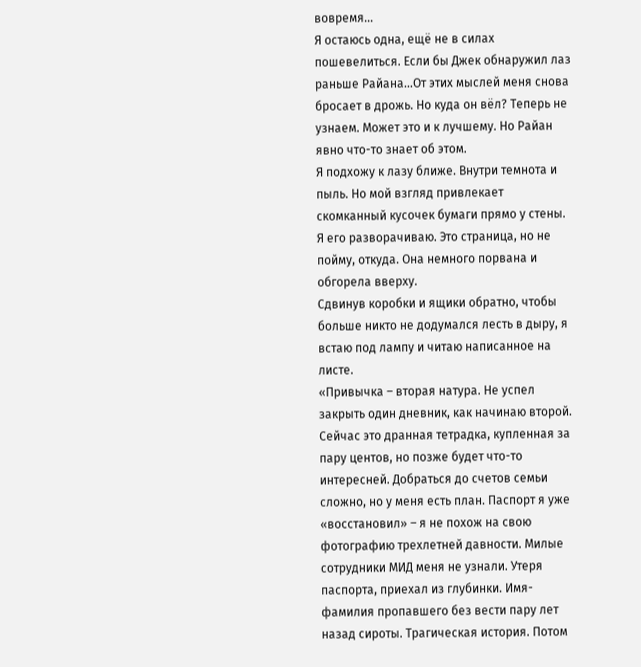вовремя…
Я остаюсь одна, ещё не в силах пошевелиться. Если бы Джек обнаружил лаз раньше Райана…От этих мыслей меня снова бросает в дрожь. Но куда он вёл? Теперь не узнаем. Может это и к лучшему. Но Райан явно что-то знает об этом.
Я подхожу к лазу ближе. Внутри темнота и пыль. Но мой взгляд привлекает скомканный кусочек бумаги прямо у стены. Я его разворачиваю. Это страница, но не пойму, откуда. Она немного порвана и обгорела вверху.
Сдвинув коробки и ящики обратно, чтобы больше никто не додумался лесть в дыру, я встаю под лампу и читаю написанное на листе.
«Привычка – вторая натура. Не успел закрыть один дневник, как начинаю второй. Сейчас это дранная тетрадка, купленная за пару центов, но позже будет что-то интересней. Добраться до счетов семьи сложно, но у меня есть план. Паспорт я уже «восстановил» – я не похож на свою фотографию трехлетней давности. Милые сотрудники МИД меня не узнали. Утеря паспорта, приехал из глубинки. Имя-фамилия пропавшего без вести пару лет назад сироты. Трагическая история. Потом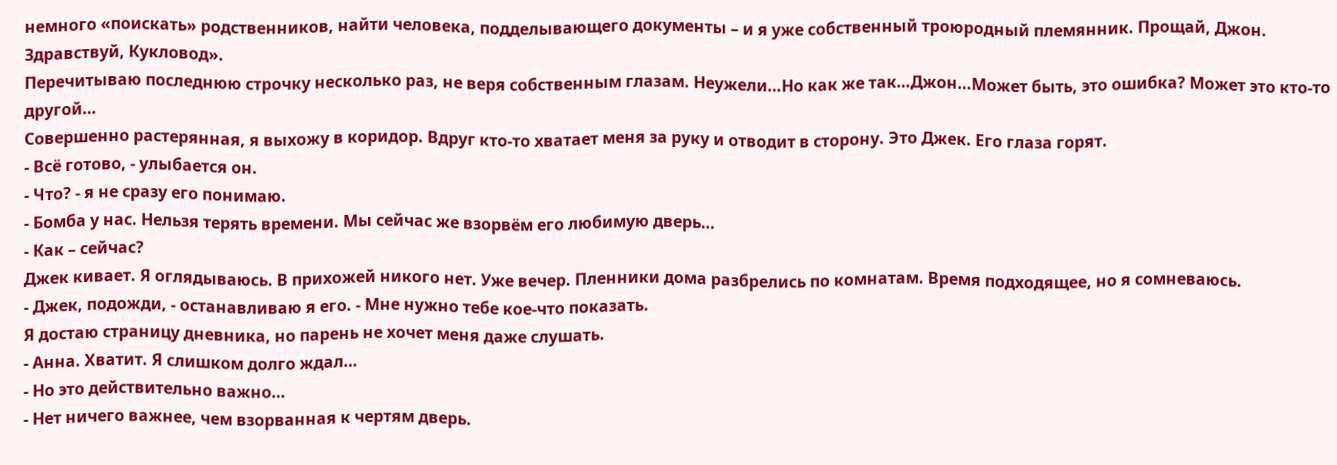немного «поискать» родственников, найти человека, подделывающего документы – и я уже собственный троюродный племянник. Прощай, Джон. Здравствуй, Кукловод».
Перечитываю последнюю строчку несколько раз, не веря собственным глазам. Неужели…Но как же так…Джон…Может быть, это ошибка? Может это кто-то другой…
Совершенно растерянная, я выхожу в коридор. Вдруг кто-то хватает меня за руку и отводит в сторону. Это Джек. Его глаза горят.
- Всё готово, - улыбается он.
- Что? - я не сразу его понимаю.
- Бомба у нас. Нельзя терять времени. Мы сейчас же взорвём его любимую дверь…
- Как – сейчас?
Джек кивает. Я оглядываюсь. В прихожей никого нет. Уже вечер. Пленники дома разбрелись по комнатам. Время подходящее, но я сомневаюсь.
- Джек, подожди, - останавливаю я его. - Мне нужно тебе кое-что показать.
Я достаю страницу дневника, но парень не хочет меня даже слушать.
- Анна. Хватит. Я слишком долго ждал…
- Но это действительно важно…
- Нет ничего важнее, чем взорванная к чертям дверь.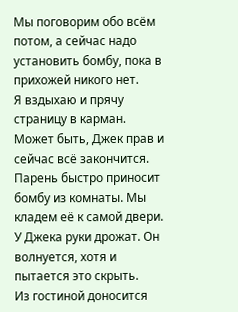Мы поговорим обо всём потом, а сейчас надо установить бомбу, пока в прихожей никого нет.
Я вздыхаю и прячу страницу в карман. Может быть, Джек прав и сейчас всё закончится.
Парень быстро приносит бомбу из комнаты. Мы кладем её к самой двери. У Джека руки дрожат. Он волнуется, хотя и пытается это скрыть.
Из гостиной доносится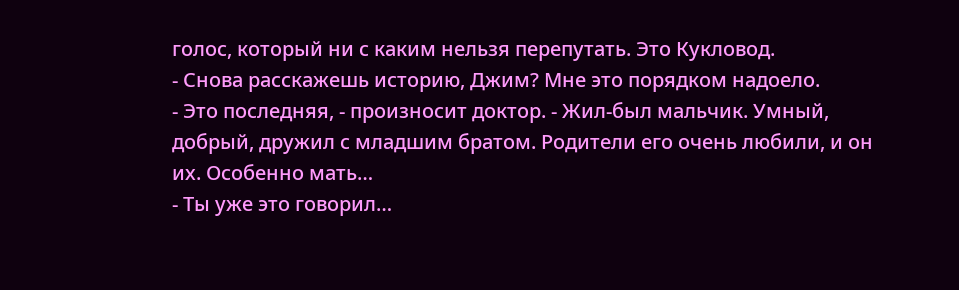голос, который ни с каким нельзя перепутать. Это Кукловод.
- Снова расскажешь историю, Джим? Мне это порядком надоело.
- Это последняя, - произносит доктор. - Жил-был мальчик. Умный, добрый, дружил с младшим братом. Родители его очень любили, и он их. Особенно мать…
- Ты уже это говорил…